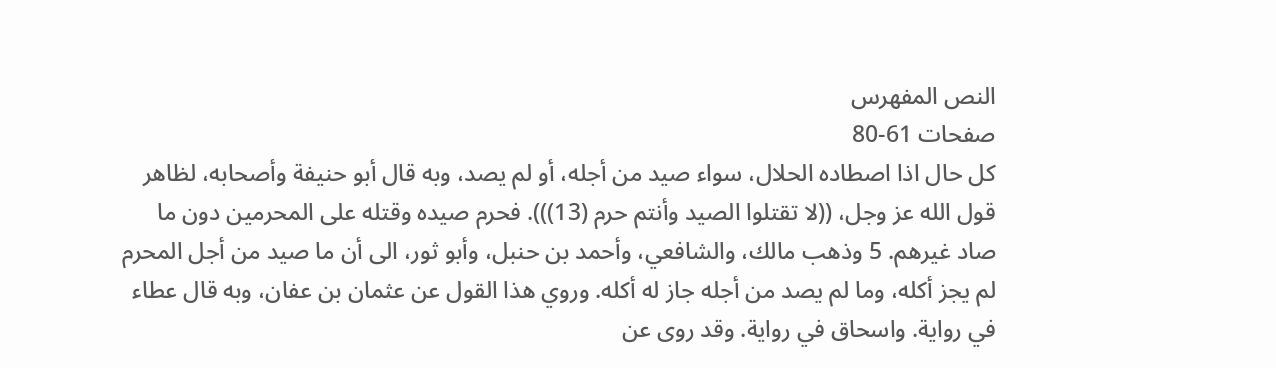النص المفهرس
صفحات 61-80
كل حال اذا اصطاده الحلال، سواء صيد من أجله، أو لم يصد، وبه قال أبو حنيفة وأصحابه، لظاهر قول الله عز وجل، ((لا تقتلوا الصيد وأنتم حرم (13))). فحرم صيده وقتله على المحرمين دون ما صاد غيرهم. 5 وذهب مالك، والشافعي، وأحمد بن حنبل، وأبو ثور، الى أن ما صيد من أجل المحرم لم يجز أكله، وما لم يصد من أجله جاز له أكله. وروي هذا القول عن عثمان بن عفان، وبه قال عطاء في رواية. واسحاق في رواية. وقد روى عن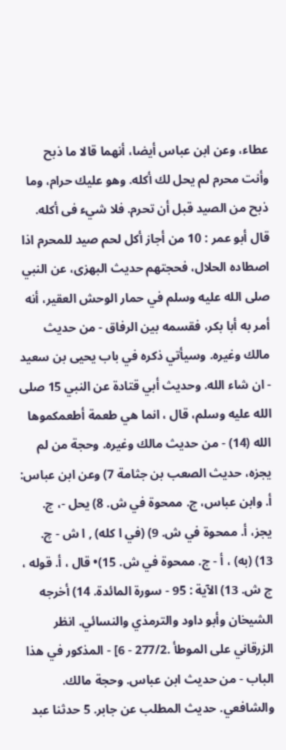عطاء، وعن ابن عباس أيضا، أنهما قالا ما ذبح وأنت محرم لم يحل لك أكله. وهو عليك حرام، وما ذبح من الصيد قبل أن تحرم. فلا شيء فی أکله. قال أبو عمر : 10 من أجاز أكل لحم صيد للمحرم اذا اصطاده الحلال، فحجتهم حديث البهزى، عن النبي صلى الله عليه وسلم في حمار الوحش العقير، أنه أمر به أبا بكر، فقسمه بين الرفاق - من حديث مالك وغيره. وسيأتي ذكره في باب يحيى بن سعيد - ان شاء الله. وحديث أبي قتادة عن النبي 15 صلى الله عليه وسلم، قال ، انما هي طعمة أطعمكموها الله (14) - من حديث مالك وغيره. وحجة من لم يجزه، حديث الصعب بن جثامة 7) وعن ابن عباس: أ. وابن عباس، ج. ممحوة في ش. 8) يحل -، ج. يجز، أ. ممحوة في ش. 9) (في ا کله) , ا ش - چ. 13) (به) ، أ - ج. ممحوة في ش. 15)• قال ، أ. قوله ، ج ش. 13) الآية : 95 - سورة المائدة. 14) أخرجه الشيخان وأبو داود والترمذي والنسائي. انظر الزرقاني على الموطأ .277/2 - 6] - المذكور في هذا الباب - من حديث ابن عباس. وحجة مالك. والشافعي. حديث المطلب عن جابر. 5 حدثنا عبد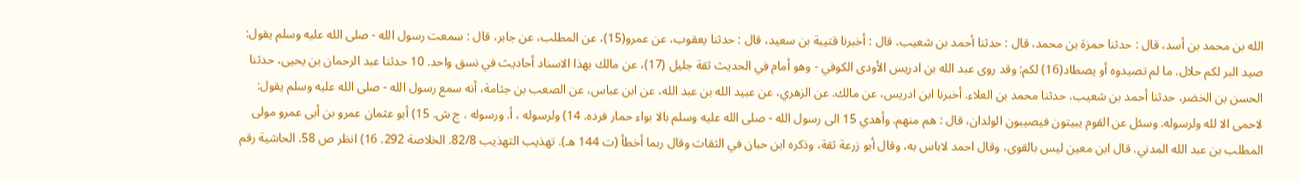الله بن محمد بن أسد، قال : حدثنا حمزة بن محمد، قال : حدثنا أحمد بن شعيب، قال : أخبرنا قتيبة بن سعيد، قال : حدثنا يعقوب، عن عمرو(15)، عن المطلب، عن جابر، قال : سمعت رسول الله - صلى الله عليه وسلم يقول: صيد البر لكم حلال. ما لم تصيدوه أو يصطاد(16) لكم: وقد روى عبد الله بن ادريس الأودى الكوفي - وهو أمام في الحديث ثقة جليل (17)، عن مالك بهذا الاسناد أحاديث في نسق واحد. 10 حدثنا عبد الرحمان بن يحيى، حدثنا الحسن بن الخضر، حدثنا أحمد بن شعيب، حدثنا محمد بن العلاء. أخبرنا ابن ادريس، عن مالك. عن الزهري، عن عبيد الله بن عبد الله، عن ابن عباس، عن الصعب بن جثامة، أنه سمع رسول الله - صلى الله عليه وسلم يقول: لاحمى الا لله ولرسوله. وسئل عن القوم يبيتون فيصيبون الولدان، قال : هم منهم. وأهدي 15 الى رسول الله - صلى الله عليه وسلم بالا بواء حمار فرده. 14) ولرسوله ، أ. ورسوله . ج ش. 15) أبو عثمان عمرو بن أبى عمرو مولى المطلب بن عبد الله المدني. قال ابن معين ليس بالقوى، وقال احمد لاباس به، وقال أبو زرعة ثقة، وذكره ابن حبان في الثقات وقال ربما أخطأ (ت 144 هـ). تهذيب التهذيب 82/8. الخلاصة 292. 16) انظر ص 58. الحاشية رقم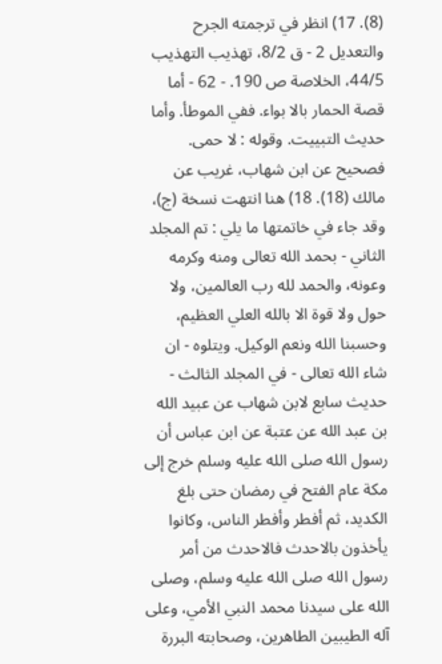(8). 17) انظر في ترجمته الجرح والتعديل 2 - ق 8/2، تهذيب التهذيب 44/5، الخلاصة ص 190. - 62 - أما قصة الحمار بالا بواء. ففي الموطأ. وأما حديث التبييت. وقوله : لا حمى. فصحيح عن ابن شهاب، غريب عن مالك (18). 18) هنا انتهت نسخة (ج)، وقد جاء في خاتمتها ما يلي : تم المجلد الثاني - بحمد الله تعالى ومنه وكرمه وعونه، والحمد لله رب العالمين، ولا حول ولا قوة الا بالله العلي العظيم، وحسبنا الله ونعم الوكيل. ويتلوه - ان شاء الله تعالى - في المجلد الثالث - حديث سابع لابن شهاب عن عبيد الله بن عبد الله عن عتبة عن ابن عباس أن رسول الله صلى الله عليه وسلم خرج إلى مكة عام الفتح في رمضان حتى بلغ الكديد، ثم أفطر وأفطر الناس، وكانوا يأخذون بالاحدث فالاحدث من أمر رسول الله صلى الله عليه وسلم، وصلى الله على سيدنا محمد النبي الأمي، وعلى آله الطيبين الطاهرين، وصحابته البررة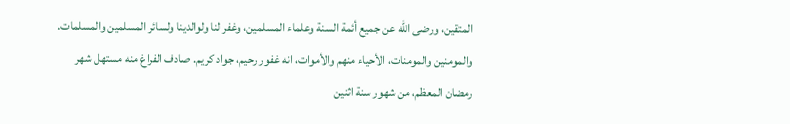المتقين، ورضى الله عن جميع أئمة السنة وعلماء المسلمين، وغفر لنا ولوالدينا ولسائر المسلمين والمسلمات. والمومنين والمومنات، الأحياء منهم والأموات، انه غفور رحيم، جواد كريم. صادف الفراغ منه مستهل شهر رمضان المعظم، من شهور سنة اثنين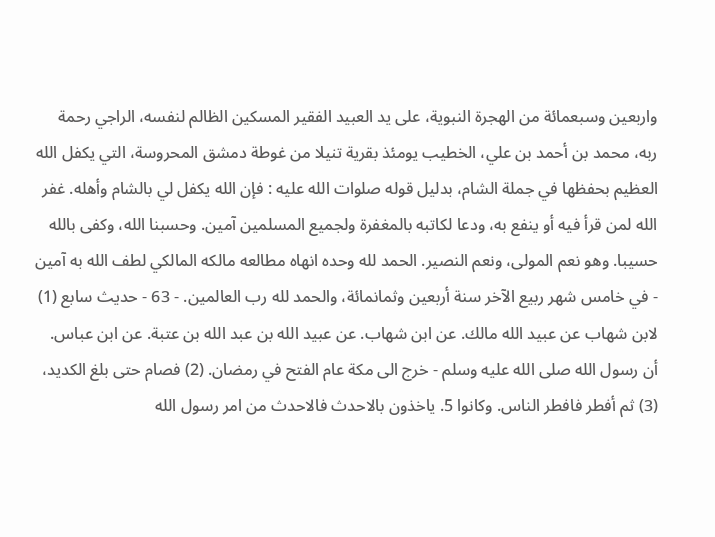واربعين وسبعمائة من الهجرة النبوية، على يد العبيد الفقير المسكين الظالم لنفسه، الراجي رحمة ربه، محمد بن أحمد بن علي، الخطيب يومئذ بقرية تنيلا من غوطة دمشق المحروسة، التي يكفل الله العظيم بحفظها في جملة الشام، بدليل قوله صلوات الله عليه : فإن الله يكفل لي بالشام وأهله. غفر الله لمن قرأ فيه أو ينفع به، ودعا لكاتبه بالمغفرة ولجميع المسلمين آمین. وحسبنا الله، وکفی بالله حسيبا. وهو نعم المولى، ونعم النصير. الحمد لله وحده انهاه مطالعه مالكه المالكي لطف الله به آمين - في خامس شهر ربيع الآخر سنة أربعين وثمانمائة، والحمد لله رب العالمين. - 63 - حديث سابع (1) لابن شهاب عن عبيد الله مالك. عن ابن شهاب. عن عبيد الله بن عبد الله بن عتبة. عن ابن عباس. أن رسول الله صلى الله عليه وسلم - خرج الى مكة عام الفتح في رمضان. (2) فصام حتى بلغ الكديد، (3) ثم أفطر فافطر الناس. وكانوا 5. ياخذون بالاحدث فالاحدث من امر رسول الله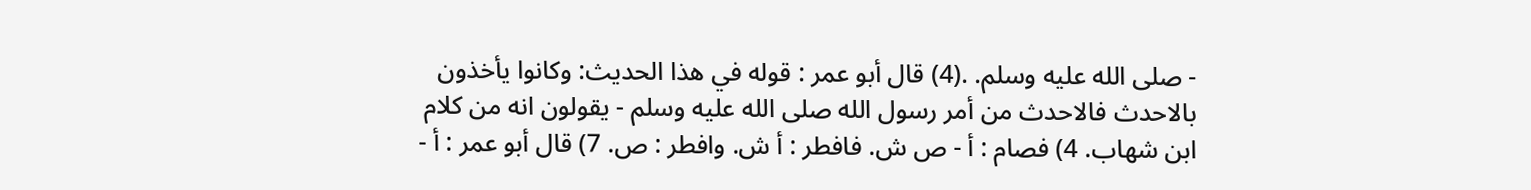- صلى الله عليه وسلم. .(4) قال أبو عمر : قوله في هذا الحديث: وكانوا يأخذون بالاحدث فالاحدث من أمر رسول الله صلى الله عليه وسلم - يقولون انه من كلام ابن شهاب. 4) فصام : أ - ص ش. فافطر : أ ش. وافطر : ص. 7) قال أبو عمر : أ -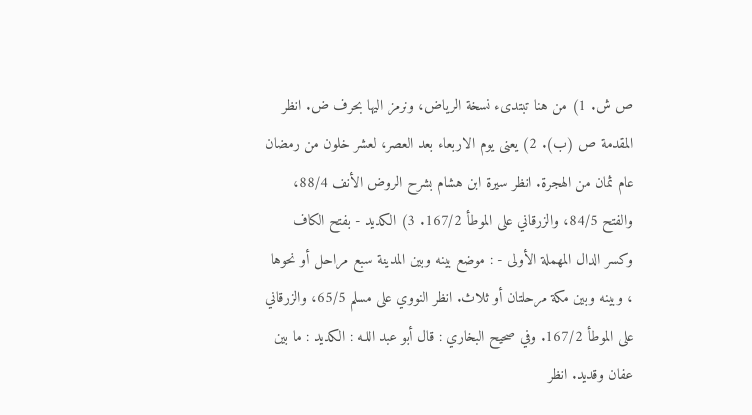ص ش. 1) من هنا تبتدىء نسخة الرياض، ونرمز اليها بحرف ض. انظر المقدمة ص (ب). 2) يعنى يوم الاربعاء بعد العصر، لعشر خلون من رمضان عام ثمان من الهجرة. انظر سيرة ابن هشام بشرح الروض الأنف 88/4، والفتح 84/5، والزرقاني على الموطأ 167/2. 3) الكديد - بفتح الكاف وكسر الدال المهملة الأولى - : موضع بينه وبين المدينة سبع مراحل أو نحوها ، وبينه وبين مكة مرحلتان أو ثلاث. انظر النووي على مسلم 65/5، والزرقاني على الموطأ 167/2. وفي صحيح البخاري : قال أبو عبد اللـه : الكديد : ما بين عفان وقديد. انظر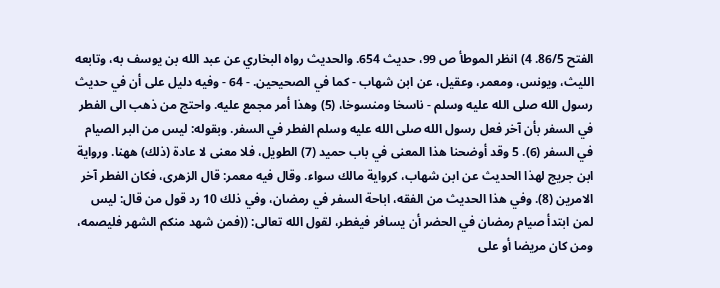الفتح 86/5. 4) انظر الموطأ ص 99، حديث 654. والحديث رواه البخاري عن عبد الله بن يوسف به، وتابعه الليث، ويونس، ومعمر، وعقيل، عن ابن شهاب - كما في الصحيحين. - 64 - وفيه دليل على أن في حديث رسول الله صلى الله عليه وسلم - ناسخا ومنسوخا، (5) وهذا أمر مجمع عليه. واحتج من ذهب الى الفطر في السفر بأن آخر فعل رسول الله صلى الله عليه وسلم الفطر في السفر. وبقوله: ليس من البر الصيام في السفر (6). 5 وقد أوضحنا هذا المعنى في باب حميد (7) الطويل، فلا معنى لا عادة (ذلك) ههنا. ورواية ابن جريج لهذا الحديث عن ابن شهاب، كرواية مالك سواء. وقال فيه معمر: قال الزهرى، فكان الفطر آخر الامرين (8). وفي هذا الحديث من الفقه، اباحة السفر في رمضان، وفي ذلك 10 رد قول من قال: ليس لمن ابتدأ صيام رمضان في الحضر أن يسافر فيغطر، لقول الله تعالى: ((فمن شهد منكم الشهر فليصمه، ومن كان مريضا أو على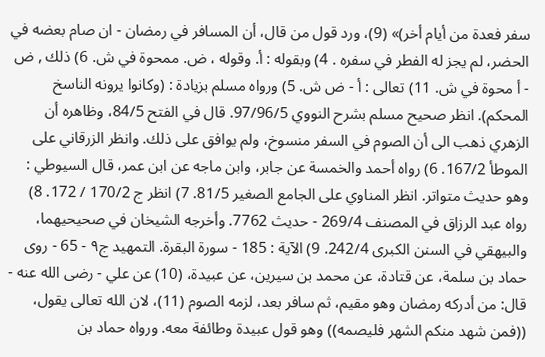سفر فعدة من أيام أخر)» (9)، ورد قول من قال، أن المسافر في رمضان - ان صام بعضه في الحضر، لم يجز له الفطر في سفره . 4) وبقوله : أ. وقوله ، ض. ممحوة في ش. 6) ذلك , ض - أ محوة في ش. 11) تعالی : أ - ض ش. 5) ورواه مسلم بزيادة : (وكانوا يرونه الناسخ المحكم). انظر صحيح مسلم بشرح النووي 97/96/5. قال في الفتح 84/5، وظاهره أن الزهري ذهب الى أن الصوم في السفر منسوخ، ولم يوافق على ذلك. وانظر الزرقاني على الموطأ 167/2. 6) رواه أحمد والخمسة عن جابر، وابن ماجه عن ابن عمر، قال السيوطي : وهو حديث متواتر. انظر المناوي على الجامع الصغير 81/5. 7) انظر ج 170/2 / 172. 8) رواه عبد الرزاق في المصنف 269/4 - حديث 7762. وأخرجه الشيخان في صحيحيهما، والبيهقي في السنن الكبرى 242/4. 9) الآية : 185 - سورة البقرة. التمهيد ج٩ - 65 - روى حماد بن سلمة، عن قتادة، عن محمد بن سيرين، عن عبيدة، (10) عن علي - رضى الله عنه - قال: من أدركه رمضان وهو مقيم، ثم سافر بعد، لزمه الصوم (11)، لان الله تعالى يقول، ((فمن شهد منكم الشهر فليصمه)) وهو قول عبيدة وطائفة معه. ورواه حماد بن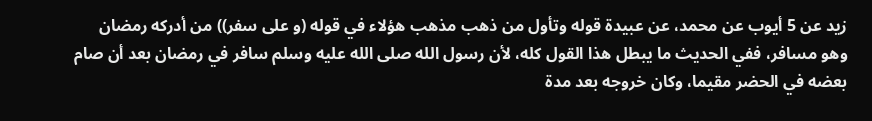زيد عن 5 أيوب عن محمد، عن عبيدة قوله وتأول من ذهب مذهب هؤلاء في قوله (و على سفر)) من أدركه رمضان وهو مسافر، ففي الحديث ما يبطل هذا القول كله، لأن رسول الله صلى الله عليه وسلم سافر في رمضان بعد أن صام بعضه في الحضر مقيما، وكان خروجه بعد مدة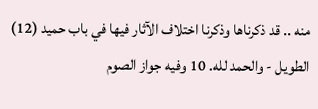منه .. قد ذكرناها وذكرنا اختلاف الآثار فيها في باب حميد (12) الطويل - والحمد لله. 10 وفيه جواز الصوم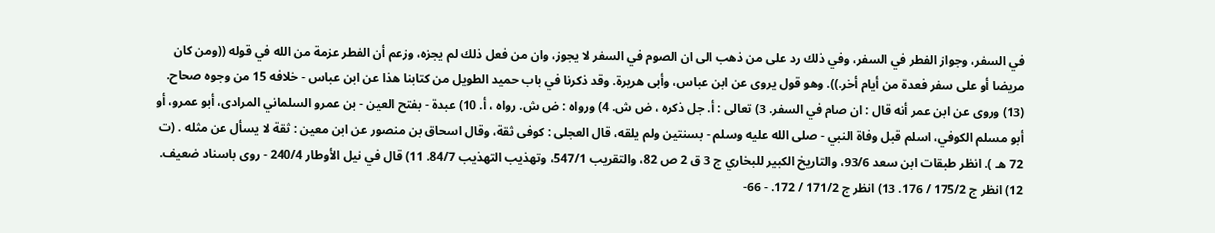في السفر، وجواز الفطر في السفر، وفي ذلك رد على من ذهب الى ان الصوم في السفر لا يجوز، وان من فعل ذلك لم يجزه، وزعم أن الفطر عزمة من الله في قوله ((ومن كان مريضا أو على سفر فعدة من أيام أخر.)). وهو قول يروى عن ابن عباس، وأبى هريرة. وقد ذكرنا في باب حميد الطويل من كتابنا هذا عن ابن عباس - خلافه 15 من وجوه صحاح. (13) وروى عن ابن عمر أنه قال : ان صام في السفر. 3) تعالى : أ. جل ذكره ، ض ش. 4) ورواه : ض ش. رواه ، أ. 10) عبدة - بفتح العين - بن عمرو السلماني المرادى، أبو عمرو، أو أبو مسلم الكوفي، اسلم قبل وفاة النبي - صلى الله عليه وسلم - بسنتين ولم يلقه، قال العجلى : كوفى ثقة، وقال اسحاق بن منصور عن ابن معين : ثقة لا يسأل عن مثله . (ت 72 هـ ). انظر طبقات ابن سعد 93/6، والتاريخ الكبير للبخاري ج 3 ق 2 ص 82، والتقريب 547/1، وتهذيب التهذيب 84/7. 11) قال في نيل الأوطار 240/4 - روى باسناد ضعيف. 12) انظر ج 175/2 / 176. 13) انظر ج 171/2 / 172. - 66-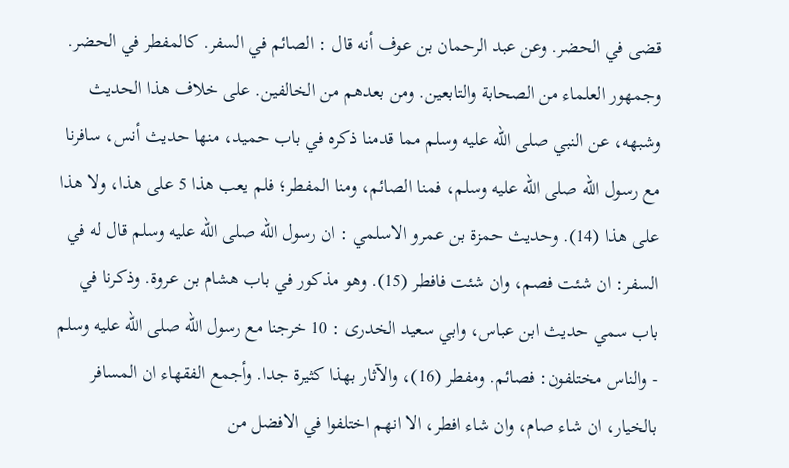قضى في الحضر. وعن عبد الرحمان بن عوف أنه قال : الصائم في السفر. كالمفطر في الحضر. وجمهور العلماء من الصحابة والتابعين. ومن بعدهم من الخالفين. على خلاف هذا الحديث وشبهه، عن النبي صلى الله عليه وسلم مما قدمنا ذكره في باب حميد، منها حديث أنس، سافرنا مع رسول الله صلى الله عليه وسلم، فمنا الصائم، ومنا المفطر؛ فلم يعب هذا 5 على هذا، ولا هذا على هذا (14). وحديث حمزة بن عمرو الاسلمي : ان رسول الله صلى الله عليه وسلم قال له في السفر: ان شئت فصم، وان شئت فافطر (15). وهو مذكور في باب هشام بن عروة. وذكرنا في باب سمي حديث ابن عباس، وابي سعيد الخدرى : 10 خرجنا مع رسول الله صلى الله عليه وسلم - والناس مختلفون: فصائم. ومفطر (16)، والآثار بهذا كثيرة جدا. وأجمع الفقهاء ان المسافر بالخيار، ان شاء صام، وان شاء افطر، الا انهم اختلفوا في الافضل من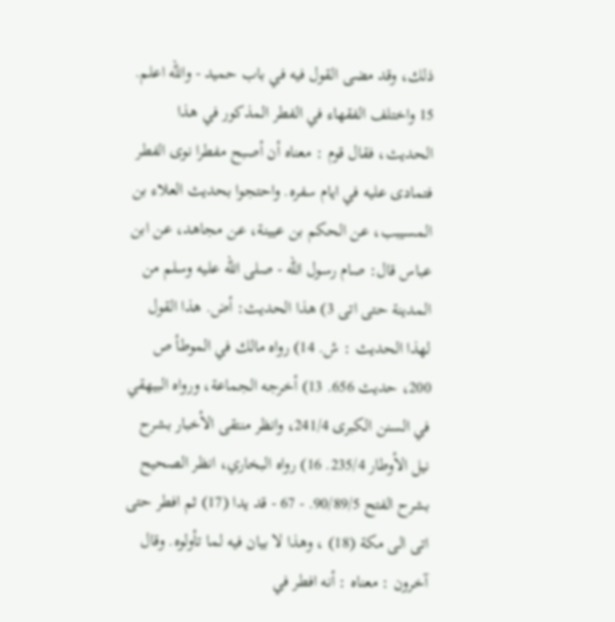ذلك، وقد مضى القول فيه في باب حميد - والله اعلم. 15 واختلف الفقهاء في الفطر المذكور في هذا الحديث، فقال قوم : معناه أن أصبح مفطرا نوى الفطر فتمادى عليه في ايام سفره. واحتجوا بحديث العلاء بن المسيبب، عن الحكم بن عيينة، عن مجاهد، عن ابن عباس قال: صام رسول الله - صلى الله عليه وسلم من المدينة حتى اتى 3) هذا الحديث: أض. هذا القول لهذا الحديث : ش. 14) رواه مالك في الموطأ ص 200، حديث 656. 13) أخرجه الجماعة، ورواه البيهقي في السنن الكبرى 241/4، وانظر منتقى الأخبار بشرح نيل الأوطار 235/4. 16) رواه البخاري، انظر الصحيح بشرح الفتح 90/89/5. - 67 - قد يدا (17) ثم افطر حتى اتى الى مكة (18) ، وهذا لا بيان فيه لما تأولوه. وقال آخرون : معناه : أنه افطر في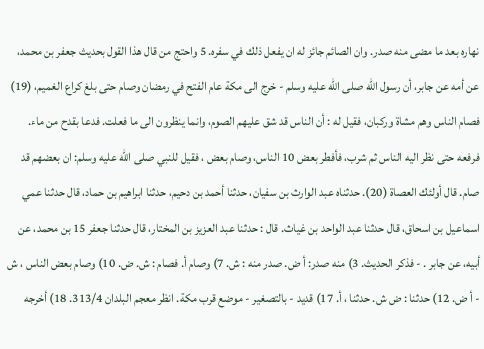نهاره بعد ما مضى منه صدر. وان الصائم جائز له ان يفعل ذلك في سفره. 5 واحتج من قال هذا القول بحديث جعفر بن محمد، عن أمه عن جابر، أن رسول الله صلى الله عليه وسلم - خرج الى مكة عام الفتح في رمضان وصام حتى بلغ كراع الغميم، (19) فصام الناس وهم مشاة وركبان، فقيل له : أن الناس قد شق عليهم الصوم، وانما ينظرون الى ما فعلت. فدعا بقدح من ماء. فرفعه حتى نظر اليه الناس ثم شرب، فأفطر بعض 10 الناس، وصام بعض ، فقيل للنبي صلى الله عليه وسلم: ان بعضهم قد صام. قال أولئك العصاة (20). حدثناه عبد الوارث بن سفيان، حدثنا أحمد بن دحيم، حدثنا ابراهيم بن حماد، قال حدثنا عمي اسماعيل بن اسحاق، قال حدثنا عبد الواحد بن غياث. قال : حدثنا عبد العزيز بن المختار، قال حدثنا جعفر 15 بن محمد، عن أبيه، عن جابر . - فذكر الحديث. 3) منه صدر: أ ض. صدر منه : ش. 7) وصام أ. فصام : ش. ض. 10) وصام بعض الناس ، ش - أ ض. 12) حدثنا : ض ش. حدثنا ، أ. 17) قديد - بالتصغير - موضع قرب مكة. انظر معجم البلدان 313/4. 18) أخرجه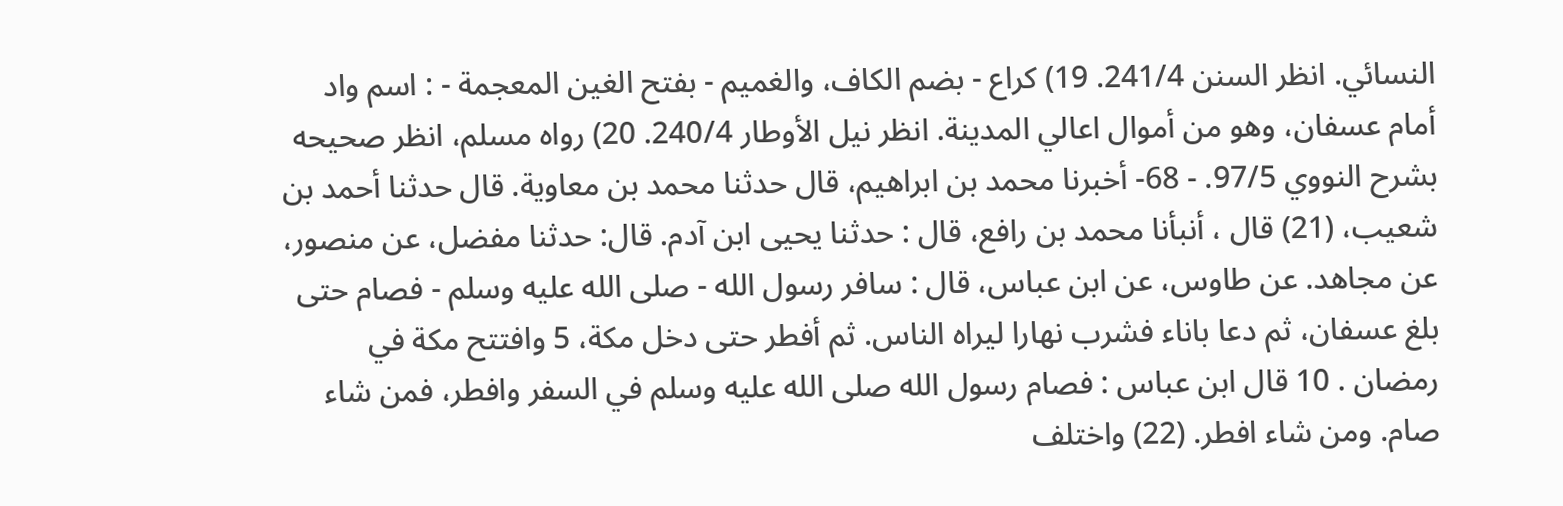النسائي. انظر السنن 241/4. 19) كراع - بضم الكاف، والغميم - بفتح الغين المعجمة - : اسم واد أمام عسفان، وهو من أموال اعالي المدينة. انظر نيل الأوطار 240/4. 20) رواه مسلم، انظر صحيحه بشرح النووي 97/5. - 68- أخبرنا محمد بن ابراهيم، قال حدثنا محمد بن معاوية. قال حدثنا أحمد بن شعيب، (21) قال ، أنبأنا محمد بن رافع، قال : حدثنا يحيى ابن آدم. قال: حدثنا مفضل، عن منصور، عن مجاهد. عن طاوس، عن ابن عباس، قال : سافر رسول الله - صلى الله عليه وسلم - فصام حتى بلغ عسفان، ثم دعا باناء فشرب نهارا ليراه الناس. ثم أفطر حتى دخل مكة، 5 وافتتح مكة في رمضان . 10 قال ابن عباس : فصام رسول الله صلى الله عليه وسلم في السفر وافطر، فمن شاء صام. ومن شاء افطر. (22) واختلف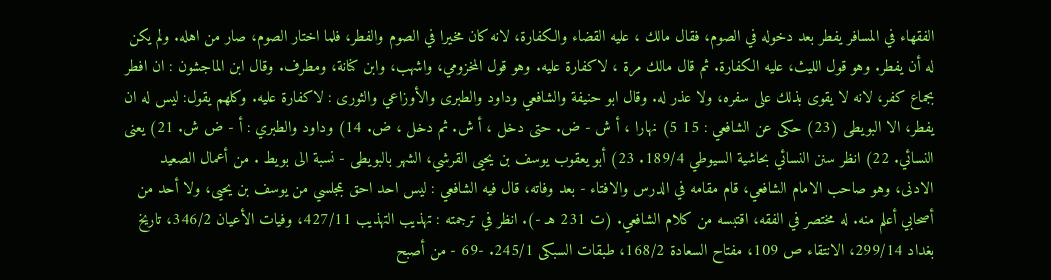الفقهاء في المسافر يفطر بعد دخوله في الصوم، فقال مالك ، عليه القضاء والكفارة، لانه كان مخيرا في الصوم والفطر، فلما اختار الصوم، صار من اهله. ولم يكن له أن يفطر. وهو قول الليث، عليه الكفارة. ثم قال مالك مرة ، لاكفارة عليه. وهو قول المخزومي، واشهب، وابن كنانة، ومطرف. وقال ابن الماجشون : ان افطر بجماع كفر، لانه لا يقوى بذلك على سفره، ولا عذر له. وقال ابو حنيفة والشافعي وداود والطبرى والأوزاعي والثورى : لاكفارة عليه. وكلهم يقول: ليس له ان يفطر، الا البويطى (23) حكى عن الشافعي : 15 5) نهارا ، أ ش - ض. حتى دخل ، أ ش. ثم دخل ، ض. 14) وداود والطبري : أ - ض ش. 21) يعنى النسائي. 22) انظر سنن النسائي بحاشية السيوطي 189/4. 23) أبو يعقوب يوسف بن يحيى القرشي، الشهر بالبويطى - نسبة الى بويط . من أعمال الصعيد الادنى، وهو صاحب الامام الشافعي، قام مقامه في الدرس والافتاء - بعد وفاته، قال فيه الشافعي : ليس احد احق بمجلسي من يوسف بن يحيى، ولا أحد من أصحابي أعلم منه. له مختصر في الفقه، اقتبسه من كلام الشافعي. (ت 231 هـ -). انظر في ترجمته : تهذيب التهذيب 427/11، وفيات الأعيان 346/2، تاريخ بغداد 299/14، الانتقاء ص 109، مفتاح السعادة 168/2، طبقات السبكى 245/1. -69 - من أصبح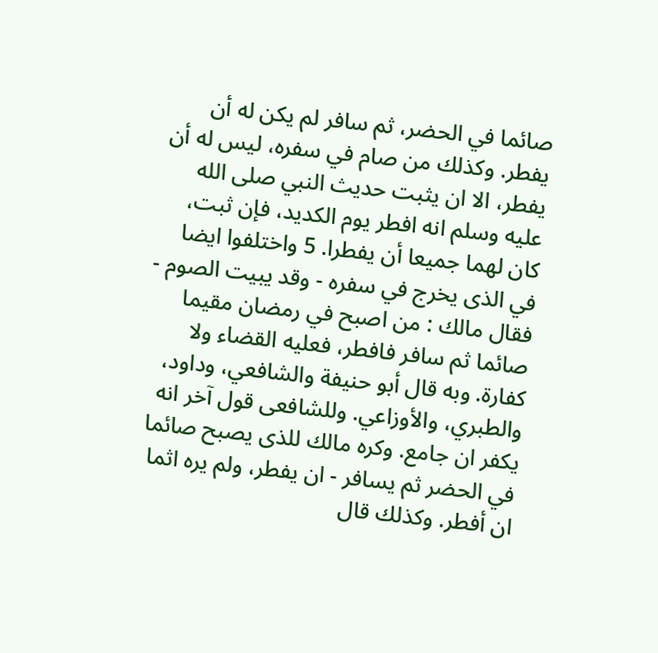صائما في الحضر، ثم سافر لم يكن له أن يفطر. وكذلك من صام في سفره، ليس له أن يفطر، الا ان يثبت حديث النبي صلى الله عليه وسلم انه افطر يوم الكديد، فإن ثبت، كان لهما جميعا أن يفطرا. 5 واختلفوا ايضا في الذى يخرج في سفره - وقد يبيت الصوم - فقال مالك : من اصبح في رمضان مقيما صائما ثم سافر فافطر، فعليه القضاء ولا كفارة. وبه قال أبو حنيفة والشافعي، وداود، والطبري، والأوزاعي. وللشافعى قول آخر انه يكفر ان جامع. وكره مالك للذى يصبح صائما في الحضر ثم يسافر - ان يفطر، ولم يره اثما ان أفطر. وكذلك قال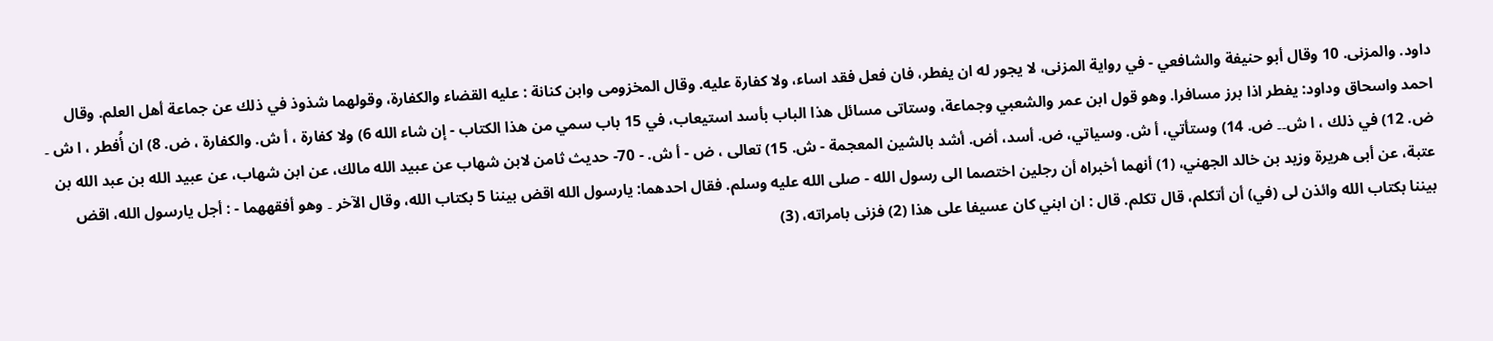داود. والمزنى. 10 وقال أبو حنيفة والشافعي - في رواية المزنى، لا يجور له ان يفطر، فان فعل فقد اساء، ولا كفارة عليه. وقال المخزومى وابن كنانة : عليه القضاء والكفارة، وقولهما شذوذ في ذلك عن جماعة أهل العلم. وقال احمد واسحاق وداود: يفطر اذا برز مسافرا. وهو قول ابن عمر والشعبي وجماعة، وستاتى مسائل هذا الباب بأسد استيعاب، في 15 باب سمي من هذا الكتاب - إن شاء الله 6) ولا كفارة ، أ ش. والكفارة ، ض. 8) ان أُفطر ، ا ش ۔ ض. 12) في ذلك ، ا ش۔۔ ض. 14) وستأتي، أ ش. وسياتي، ض. أسد، أض. أشد بالشين المعجمة - ش. 15) تعالى ، ض - أ ش. - 70- حديث ثامن لابن شهاب عن عبيد الله مالك، عن ابن شهاب، عن عبيد الله بن عبد الله بن عتبة، عن أبى هريرة وزيد بن خالد الجهني، (1) أنهما أخبراه أن رجلين اختصما الى رسول الله - صلى الله عليه وسلم. فقال احدهما: يارسول الله اقض بيننا 5 بکتاب الله، وقال الآخر ۔ وهو أفقههما - : أجل یارسول الله، اقض بيننا بكتاب الله وائذن لى (في) أن أتكلم، قال تكلم. قال : ان ابني كان عسيفا على هذا (2) فزنى بامراته، (3)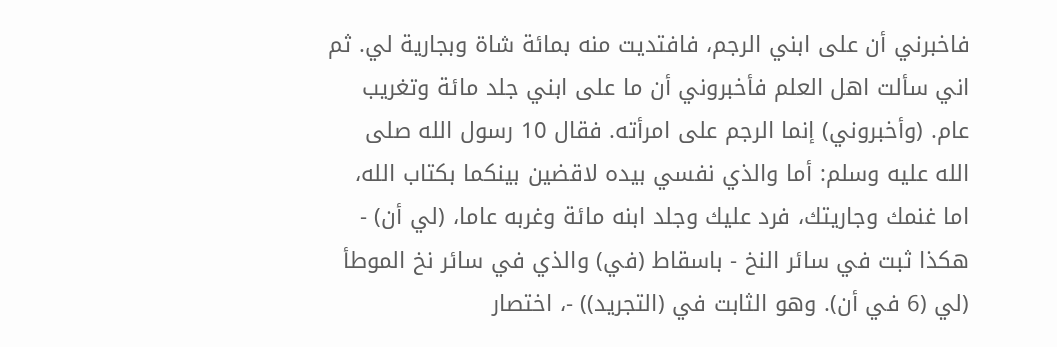فاخبرني أن على ابني الرجم، فافتديت منه بمائة شاة وبجارية لي. ثم اني سألت اهل العلم فأخبروني أن ما على ابني جلد مائة وتغريب عام. (وأخبروني) إنما الرجم على امرأته. فقال 10 رسول الله صلى الله عليه وسلم: أما والذي نفسي بيده لاقضين بينكما بکتاب الله، اما غنمك وجاريتك، فرد عليك وجلد ابنه مائة وغربه عاما، (لي أن) - هكذا ثبت في سائر النخ - باسقاط (في) والذي في سائر نخ الموطأ (لي (6 في أن). وهو الثابت في (التجريد)) -، اختصار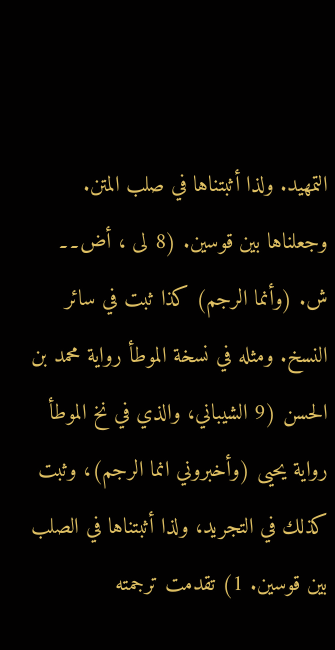التمهيد. ولذا أثبتناها في صلب المتن. وجعلناها بين قوسين. (8 لی ، أض۔۔ ش. (وأنما الرجم) كذا ثبت في سائر النسخ. ومثله في نسخة الموطأ رواية محمد بن الحسن (9 الشيباني، والذي في نخ الموطأ رواية يحيى (وأخبروني انما الرجم)، وثبت كذلك في التجريد، ولذا أثبتناها في الصلب بين قوسين. 1) تقدمت ترجمته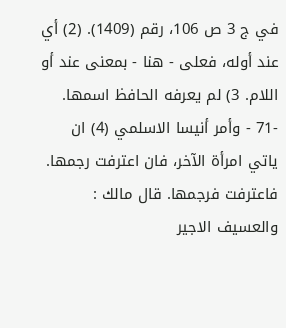في ج 3 ص 106، رقم (1409). (2) أي عند أوله، فعلى - هنا - بمعنى عند أو اللام. 3) لم يعرفه الحافظ اسمها. -71 - وأمر أنيسا الاسلمي (4) ان ياتي امرأة الآخر، فان اعترفت رجمها. فاعترفت فرجمها. قال مالك : والعسيف الاجير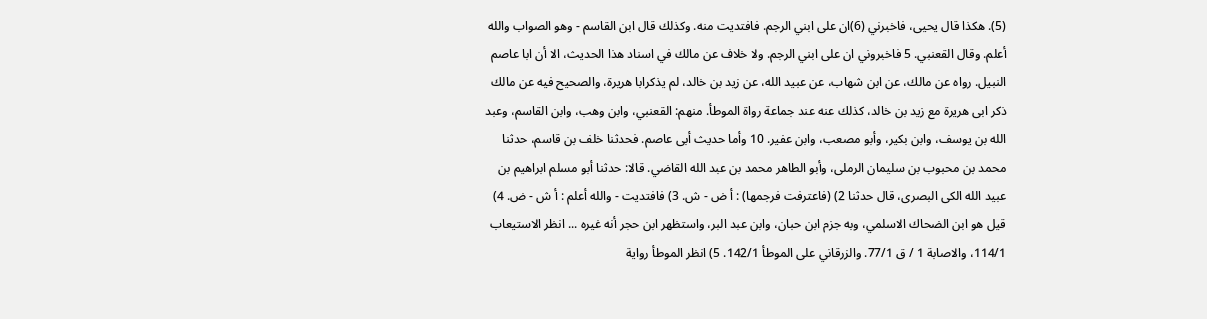(5). هكذا قال يحيى، فاخبرني (6)ان على ابني الرجم. فافتديت منه. وكذلك قال ابن القاسم - وهو الصواب والله أعلم. وقال القعنبي. 5 فاخبروني ان على ابني الرجم. ولا خلاف عن مالك في اسناد هذا الحديث، الا أن ابا عاصم النبيل. رواه عن مالك، عن ابن شهاب، عن عبيد الله، عن زيد بن خالد، لم يذكرابا هريرة، والصحيح فيه عن مالك ذكر ابى هريرة مع زيد بن خالد، كذلك عنه عند جماعة رواة الموطأ. منهم: القعنبي، وابن وهب، وابن القاسم، وعبد الله بن يوسف، وابن بكير، وأبو مصعب، وابن عفير. 10 وأما حديث أبى عاصم. فحدثنا خلف بن قاسم، حدثنا محمد بن محبوب بن سليمان الرملى، وأبو الطاهر محمد بن عبد الله القاضي. قالا: حدثنا أبو مسلم ابراهيم بن عبيد الله الكى البصرى، قال حدثنا 2) (فاعترفت فرجمها) : أ ض - ش. 3) فافتديت - والله أعلم : أ ش - ض. 4) قيل هو ابن الضحاك الاسلمي، وبه جزم ابن حبان، وابن عبد البر، واستظهر ابن حجر أنه غيره ... انظر الاستيعاب 114/1، والاصابة 1 / ق 77/1. والزرقاني على الموطأ 142/1. 5) انظر الموطأ رواية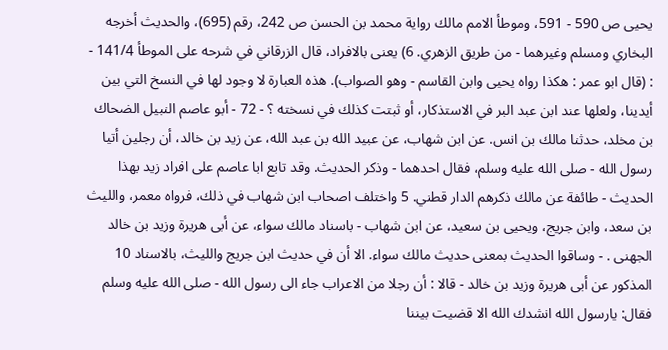يحيى ص 590 - 591، وموطأ الامم مالك رواية محمد بن الحسن ص 242، رقم (695)، والحديث أخرجه البخاري ومسلم وغيرهما - من طريق الزهري. 6) يعنى بالافراد، قال الزرقاني في شرحه على الموطأ 141/4 - : (قال ابو عمر : هكذا رواه يحيى وابن القاسم - وهو الصواب). هذه العبارة لا وجود لها في النسخ التي بين أيدينا، ولعلها عند ابن عبد البر في الاستذكار، أو ثبتت كذلك في نسخته ؟ - 72 - أبو عاصم النبيل الضحاك بن مخلد، حدثنا مالك بن انس. عن ابن شهاب، عن عبيد الله بن عبد الله، عن زيد بن خالد، أن رجلين أتيا رسول الله - صلى الله عليه وسلم، فقال احدهما - وذكر الحديث. وقد تابع ابا عاصم على افراد زيد بهذا الحديث - طائفة عن مالك ذکرهم الدار قطني. 5 واختلف اصحاب ابن شهاب في ذلك، فرواه معمر، والليث بن سعد، وابن جريج، ويحيى بن سعيد، عن ابن شهاب - باسناد مالك سواء، عن أبى هريرة وزيد بن خالد الجهنى . - وساقوا الحديث بمعنى حديث مالك سواء. الا أن في حديث ابن جريج والليث، بالاسناد 10 المذكور عن أبى هريرة وزيد بن خالد - قالا : أن رجلا من الاعراب جاء الى رسول الله - صلى الله عليه وسلم فقال: يارسول الله انشدك الله الا قضيت بيننا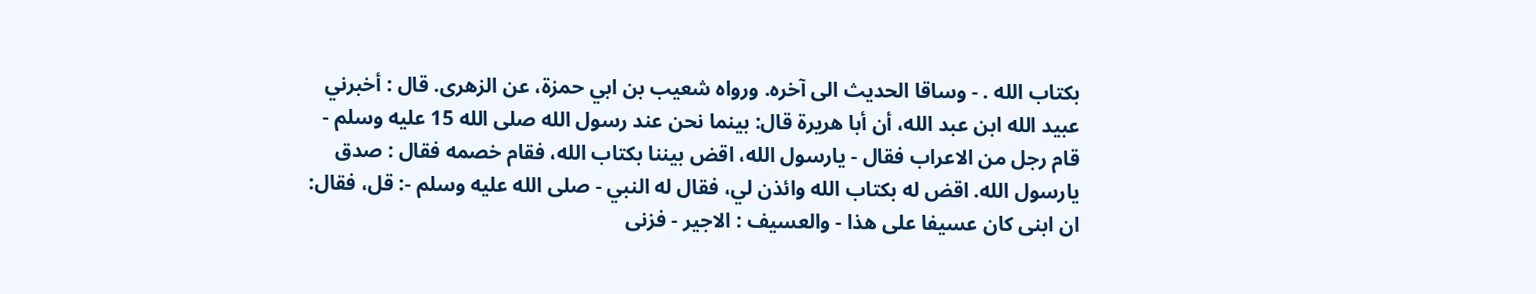بكتاب الله . - وساقا الحديث الى آخره. ورواه شعيب بن ابي حمزة، عن الزهرى. قال : أخبرني عبيد الله ابن عبد الله، أن أبا هريرة قال: بينما نحن عند رسول الله صلى الله 15 عليه وسلم - قام رجل من الاعراب فقال - يارسول الله، اقض بيننا بكتاب الله، فقام خصمه فقال : صدق يارسول الله. اقض له بكتاب الله وائذن لي، فقال له النبي - صلى الله عليه وسلم -: قل، فقال: ان ابنى كان عسيفا على هذا - والعسيف : الاجير - فزنى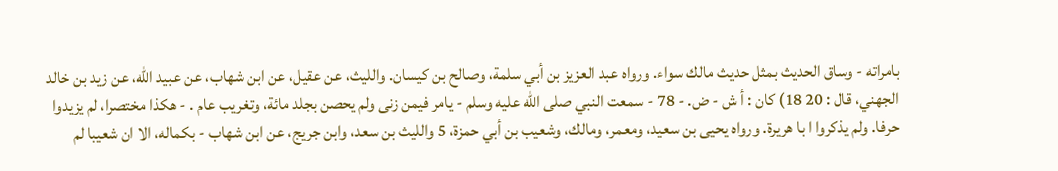بامراته - وساق الحديث بمثل حديث مالك سواء. ورواه عبد العزيز بن أبي سلمة، وصالح بن كيسان. والليث، عن عقيل، عن ابن شهاب، عن عبيد الله، عن زيد بن خالد الجهني، قال : 20 18) كان : أ ش - ض. - 78 - سمعت النبي صلى الله عليه وسلم - يامر فيمن زنى ولم يحصن بجلد مائة، وتغريب عام . - هكذا مختصرا، لم يزيدوا حرفا. ولم يذكروا ا با هريرة. ورواه يحيى بن سعيد، ومعمر، ومالك، وشعيب بن أبي حمزة، 5 والليث بن سعد، وابن جريج، عن ابن شهاب - بكماله، الا ان شعيبا لم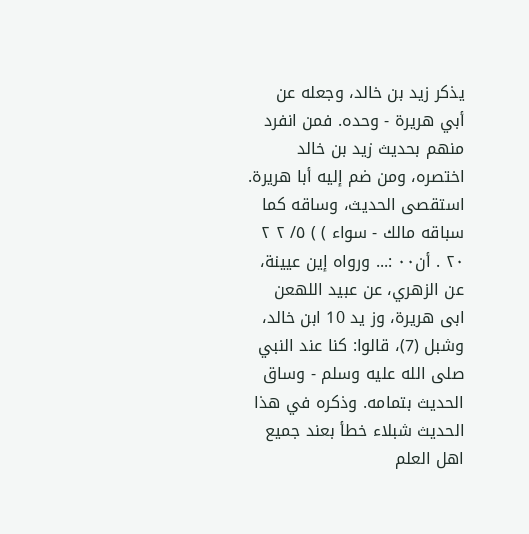يذكر زيد بن خالد، وجعله عن أبي هريرة - وحده. فمن انفرد منهم بحديث زيد بن خالد اختصره، ومن ضم إليه أبا هريرة. استقصى الحديث، وساقه كما سباقه مالك - سواء ) ) ٥/ ٢ ٢ ٢٠ . أن٠٠ :... ورواه إين عيينة، عن الزهري، عن عبيد اللهعن ابى هريرة، وز يد 10 ابن خالد، وشبل (7)، قالوا: كنا عند النبي صلى الله عليه وسلم - وساق الحديث بتمامه. وذكره في هذا الحديث شبلاء خطأ بعند جميع اهل العلم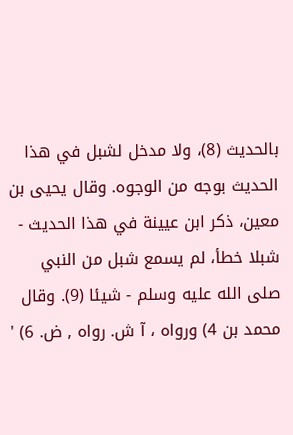بالحديث (8)، ولا مدخل لشبل في هذا الحديث بوجه من الوجوه. وقال يحيى بن معين، ذكر ابن عيينة في هذا الحديث - شبلا خطأ، لم يسمع شبل من النبي صلى الله عليه وسلم - شيئا (9). وقال محمد بن 4) ورواه ، آ ش. رواه , ض. 6) '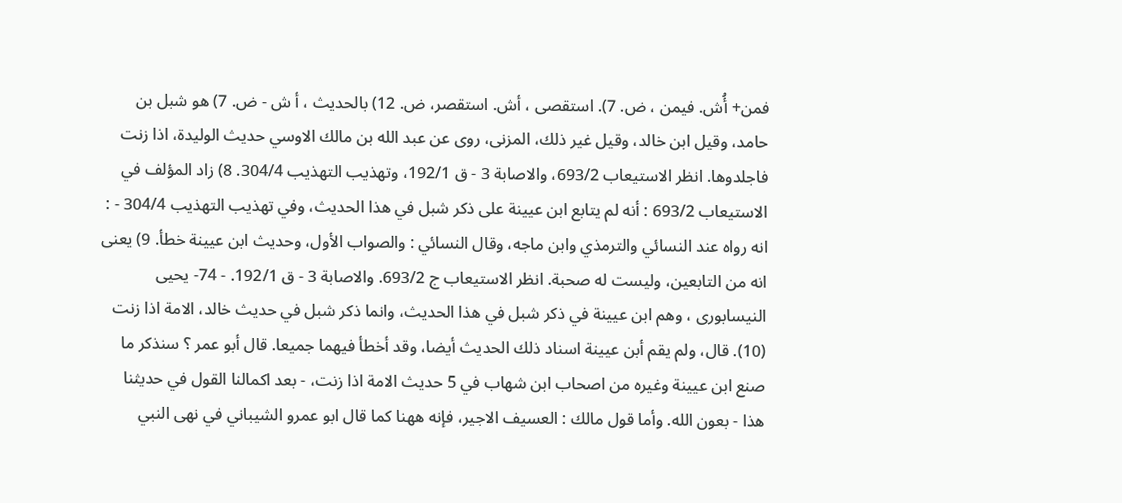فمن+ أُش. فیمن ، ض. 7). استقصى ، أش. استقصر، ض. 12) بالحديث ، أ ش - ض. 7) هو شبل بن حامد، وقيل ابن خالد، وقيل غير ذلك، المزنى، روى عن عبد الله بن مالك الاوسي حديث الوليدة، اذا زنت فاجلدوها. انظر الاستيعاب 693/2، والاصابة 3 - ق 192/1، وتهذيب التهذيب 304/4. 8) زاد المؤلف في الاستيعاب 693/2 : أنه لم يتابع ابن عيينة على ذكر شبل في هذا الحديث، وفي تهذيب التهذيب 304/4 - : انه رواه عند النسائي والترمذي وابن ماجه، وقال النسائي : والصواب الأول، وحديث ابن عيينة خطأ. 9) يعنى انه من التابعين، وليست له صحبة. انظر الاستيعاب ج 693/2. والاصابة 3 - ق 192/1. - 74- يحيى النيسابورى ، وهم ابن عيينة في ذكر شبل في هذا الحديث، وانما ذكر شبل في حديث خالد، الامة اذا زنت (10). قال، ولم يقم أبن عيينة اسناد ذلك الحديث أيضا، وقد أخطأ فيهما جميعا. قال أبو عمر ؟ سنذكر ما صنع ابن عيينة وغيره من اصحاب ابن شهاب في 5 حديث الامة اذا زنت، - بعد اكمالنا القول في حديثنا هذا - بعون الله. وأما قول مالك : العسيف الاجير، فإنه ههنا كما قال ابو عمرو الشيباني في نهى النبي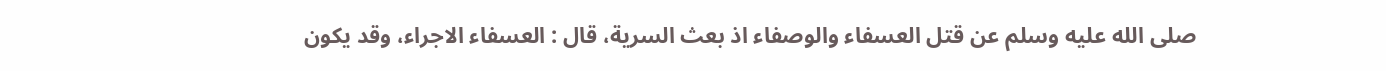صلى الله عليه وسلم عن قتل العسفاء والوصفاء اذ بعث السرية، قال : العسفاء الاجراء، وقد يكون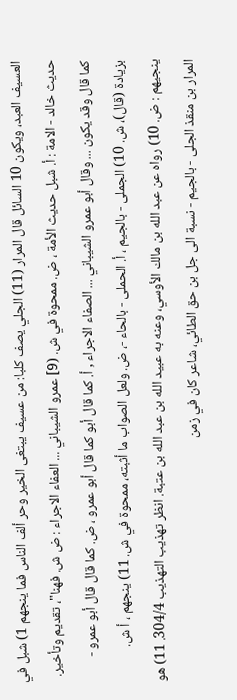العسيف العبد، ويكون 10 السائل قال المرار (11) الجلي يصف كلبا: من عسيف يبتغى الخير وحر ألف الناس فما ينجهم 1) شبل في حديث خالد - الامة : أ. شبل حديث الأمة ، ض. ممحوة في ش. (9] عمرو الشيباني ... العفاء الاجراء : ض ش. فهنا"، تقديم وتأخير. كما قال وقد يكون ... وقال أبو عمرو الشيباني ... الصفاء الاجراء , أ. كما قال أبو کما قال أبو عمرو ، ض. کما قال قال أبو عمرو - بزيادة (قال)، ش. 10) الجملى - بالجيم ، أ. الحملى - بالحاء -، ض. ولعل الصواب ما أثبته، ممحوة في ش. 11) ينجهم ، أ ش. ينجيهم : ض. 10) رواه عن عبد الله بن مالك الأوسي، وعنه به عبيد الله بن عبد الله بن عتبة. انظر تهذيب التهذيب 304/4. 11) هو المرار بن منقذ الجلى - بالجيم - نسبة الى جل بن حق الطائي، شاعر كان في زمن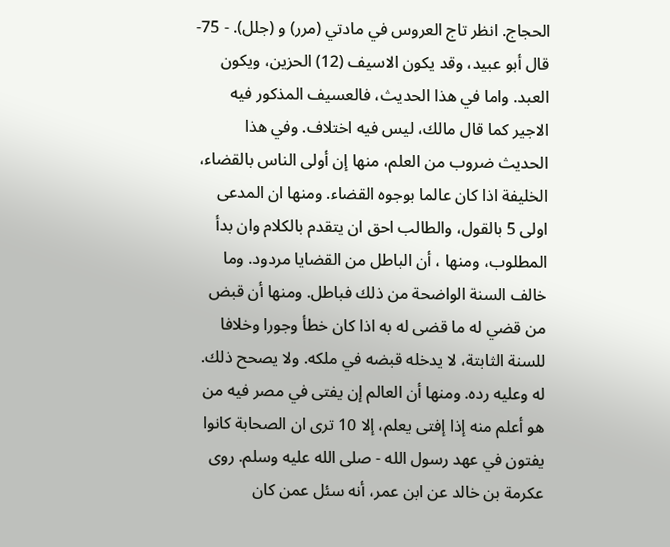الحجاج. انظر تاج العروس في مادتي (مرر) و (جلل). - 75- قال أبو عبيد، وقد يكون الاسيف (12) الحزين، ويكون العبد. واما في هذا الحديث، فالعسيف المذكور فيه الاجير كما قال مالك، ليس فيه اختلاف. وفي هذا الحديث ضروب من العلم، منها إن أولى الناس بالقضاء، الخليفة اذا كان عالما بوجوه القضاء. ومنها ان المدعى اولى 5 بالقول، والطالب احق ان يتقدم بالكلام وان بدأ المطلوب، ومنها ، أن الباطل من القضايا مردود. وما خالف السنة الواضحة من ذلك فباطل. ومنها أن قبض من قضي له ما قضى له به اذا كان خطأ وجورا وخلافا للسنة الثابتة، لا يدخله قبضه في ملكه. ولا يصحح ذلك. له وعليه رده. ومنها أن العالم إن يفتى في مصر فيه من هو أعلم منه إذا إفتى يعلم، إلا 10 ترى ان الصحابة كانوا يفتون في عهد رسول الله - صلى الله عليه وسلم. روى عكرمة بن خالد عن ابن عمر، أنه سئل عمن كان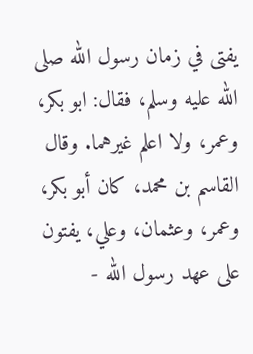يفتى في زمان رسول الله صلى الله عليه وسلم، فقال: ابو بكر، وعمر، ولا اعلم غيرهما. وقال القاسم بن محمد، كان أبو بكر، وعمر، وعثمان، وعلي، يفتون على عهد رسول الله -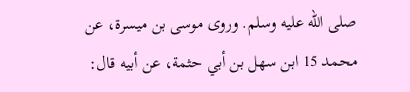صلى الله عليه وسلم. وروى موسى بن ميسرة، عن محمد 15 ابن سهل بن أبي حثمة، عن أبيه قال: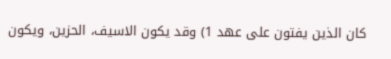كان الذين يفتون على عهد 1) وقد يكون الاسيف، الحزين، ويكون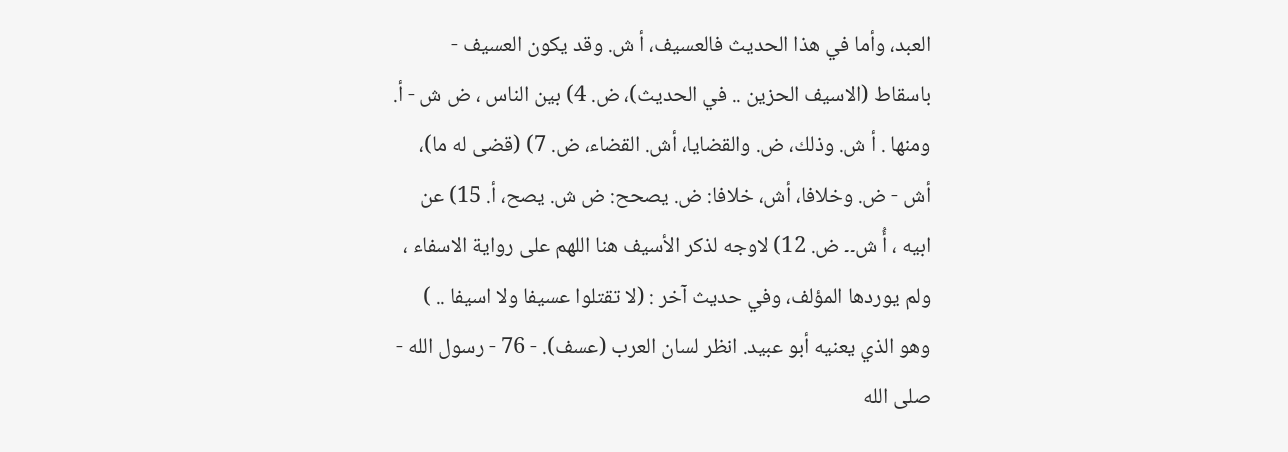العبد، وأما في هذا الحديث فالعسيف، أ ش. وقد يكون العسيف - باسقاط (الاسيف الحزين .. في الحديث)، ض. 4) بین الناس ، ض ش - أ. ومنها . أ ش. وذلك، ض. والقضايا، أش. القضاء، ض. 7) (قضى له ما)، أش - ض. وخلافا، أش، خلافا: ض. يصحح: ض ش. يصح، أ. 15) عن ابيه ، أُ ش۔۔ ض. 12) لاوجه لذكر الأسيف هنا اللهم على رواية الاسفاء ، ولم يوردها المؤلف، وفي حديث آخر : (لا تقتلوا عسيفا ولا اسيفا .. ) وهو الذي يعنيه أبو عبيد. انظر لسان العرب (عسف). - 76 - رسول الله - صلى الله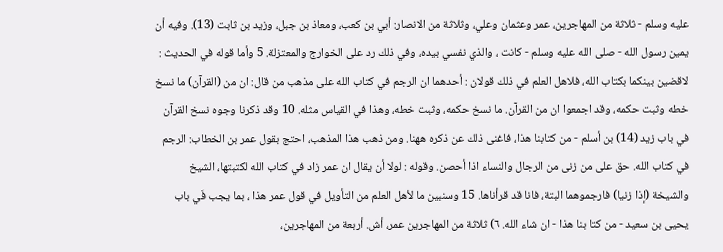عليه وسلم - ثلاثة من المهاجرين، عمر وعثمان وعلي، وثلاثة من الانصار: أبي بن كعب، ومعاذ بن جبل، وزيد بن ثابت (13). وفيه أن يمين رسول الله - صلى الله عليه وسلم - كانت ، والذي نفسي بيده، وفي ذلك رد على الخوارج والمعتزلة. 5 وأما قوله في الحديث : لاقضين بينكما بكتاب الله، فلاهل العلم في ذلك قولان : أحدهما ان الرجم في كتاب الله على مذهب من قال: ان من (القرآن) ما نسخ خطه وثبت حكمه، وقد اجمعوا ان من القرآن. ما نسخ حكمه، وثبت خطه، وهذا في القياس مثله. 10 وقد ذكرنا وجوه نسخ القرآن في باب زيد (14) بن أسلم - من كتابنا هذا، فاغنى ذلك عن ذكره ههنا. ومن ذهب هذا المذهب، احتج بقول عمر بن الخطاب: الرجم في كتاب الله. حق على من زنى من الرجال والنساء اذا أحصن. وقوله : لولا أن يقال ان عمر زاد في كتاب الله لكتبتها، الشيخ والشيخة (إذا زنيا) فارجموهما البتة، فانا قد قرأناها. 15 وسنبين ما لأهل العلم من التأويل في قول عمر هذا ، بما يجب فَي باب یحیی بن سعيد - من كتا بنا هذا - ان شاء الله. ٦) ثلاثة من المهاجرين عمر، أش. أربعة من المهاجرين،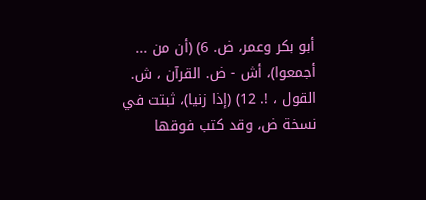أبو بكر وعمر، ض. 6) (أن من ... أجمعوا)، أش - ض. القرآن ، ش. القول ، !. 12) (إذا زنيا)، ثبتت في نسخة ض، وقد كتب فوقها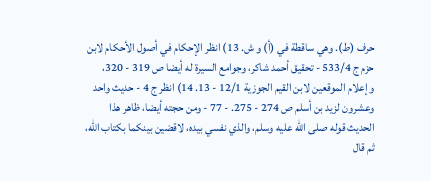حرف (ط). وهي ساقطة في (أ) و ش. 13) انظر الإحكام في أصول الأحكام لابن حزم ج 533/4 - تحقيق أحمد شاكر، وجوامع السيرة له أيضا ص 319 - 320، وإعلام الموقعين لابن القيم الجوزية 12/1 - 13. 14) انظر ج 4 - حديث واحد وعشرون لزيد بن أسلم ص 274 - 275. - 77 - ومن حجته أيضا، ظاهر هذا الحديث قوله صلى الله عليه وسلم، والذي نفسي بيده، لاقضين بينكما بكتاب الله، ثم قال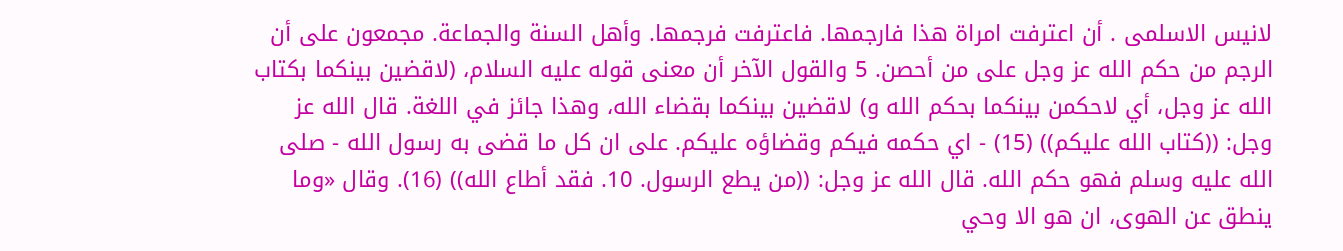لانيس الاسلمى . أن اعترفت امراة هذا فارجمها. فاعترفت فرجمها. وأهل السنة والجماعة. مجمعون على أن الرجم من حكم الله عز وجل على من أحصن. 5 والقول الآخر أن معنى قوله عليه السلام، (لاقضين بينكما بكتاب الله عز وجل، أي لاحكمن بينكما بحكم الله و) لاقضين بينكما بقضاء الله، وهذا جائز في اللغة. قال الله عز وجل: ((كتاب الله عليكم)) (15) - اي حكمه فيكم وقضاؤه عليكم. على ان كل ما قضى به رسول الله - صلى الله عليه وسلم فهو حكم الله. قال الله عز وجل: ((من يطع الرسول. 10. فقد أطاع الله)) (16). وقال «وما ينطق عن الهوى، ان هو الا وحي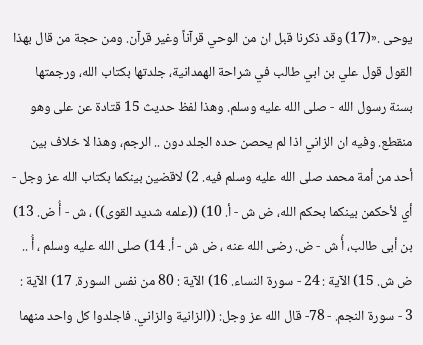يوحى .«(17) وقد ذكرنا قبل ان من الوحي قرآناً وغير قرآن. ومن حجة من قال بهذا القول قول علي بن ابي طالب في شراحة الهمدانية، جلدتها بكتاب الله، ورجمتها بسنة رسول الله - صلى الله عليه وسلم. وهذا لفظ حديث 15 قتادة عن على وهو منقطع. وفيه ان الزاني اذا لم يحصن حده الجلد دون .. الرجم، وهذا لا خلاف بين أحد من أمة محمد صلى الله عليه وسلم فيه. 2) لاقضین بينكما بكتاب الله عز وجل - أي لأحكمن بينكما بحكم الله، ض ش - أ. 10) ((علمه شديد القوى)) ، ش - أُ ض. 13) بن أبى طالب، أُ ش - ض. رضى الله عنه ، ض ش - أ. 14) صلی الله عليه وسلم ، أُ .. ض ش. 15) الآية : 24 - سورة النساء. 16) الآية : 80 من نفس السورة. 17) الآية : 3 - سورة النجم. - 78- قال الله عز وجل: ((الزانية والزاني. فاجلدوا كل واحد منهما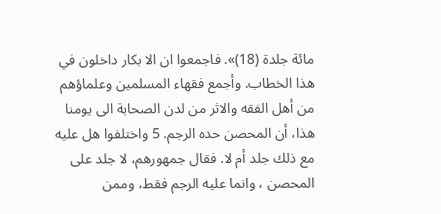مائة جلدة (18)». فاجمعوا ان الا بكار داخلون في هذا الخطاب. وأجمع فقهاء المسلمين وعلماؤهم من أهل الفقه والاثر من لدن الصحابة الى يومنا هذا، أن المحصن حده الرجم. 5 واختلفوا هل عليه مع ذلك جلد أم لا. فقال جمهورهم، لا جلد على المحصن ، وانما عليه الرجم فقط، وممن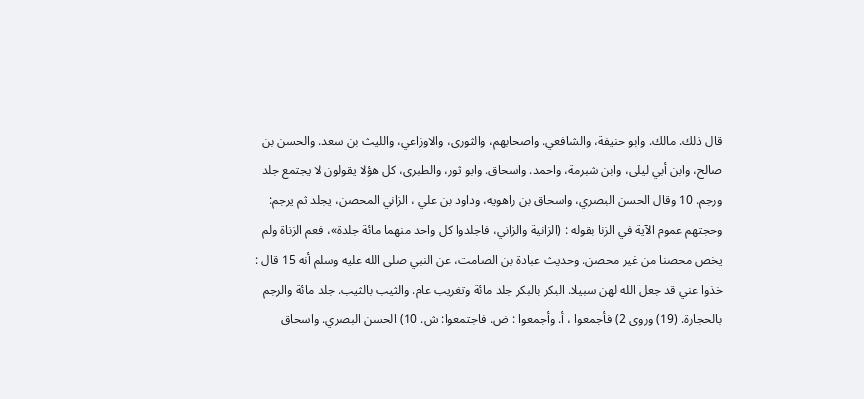قال ذلك. مالك. وابو حنيفة، والشافعي. واصحابهم، والثورى، والاوزاعي، والليث بن سعد. والحسن بن صالح، وابن أبي ليلى، وابن شبرمة، واحمد. واسحاق. وابو ثور، والطبرى، كل هؤلا يقولون لا يجتمع جلد ورجم. 10 وقال الحسن البصري، واسحاق بن راهويه، وداود بن علي ، الزاني المحصن، يجلد ثم يرجم: وحجتهم عموم الآية في الزنا بقوله : (الزانية والزاني، فاجلدوا كل واحد منهما مائة جلدة»، فعم الزناة ولم يخص محصنا من غير محصن. وحديث عبادة بن الصامت، عن النبي صلى الله عليه وسلم أنه 15 قال : خذوا عني قد جعل الله لهن سبيلا. البكر بالبكر جلد مائة وتغريب عام. والثيب بالثيب. جلد مائة والرجم بالحجارة. (19) وروى 2) فأجمعوا ، أ. وأجمعوا : ض. فاجتمعوا: ش. 10) الحسن البصري. واسحاق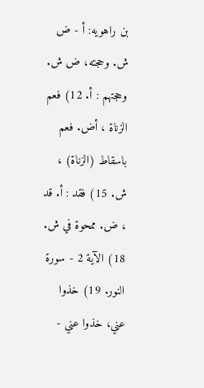بن راهويه: أ - ض ش. وحجته، ض ش. وحجتهم : أ. 12) فعم الزناة ، أض. فعم باسقاط (الزناة) ، ش. 15) فقد : أ. قد ، ض. ممحوة في ش. 18) الآية 2 - سورة النور. 19) خذوا عني، خذوا عني -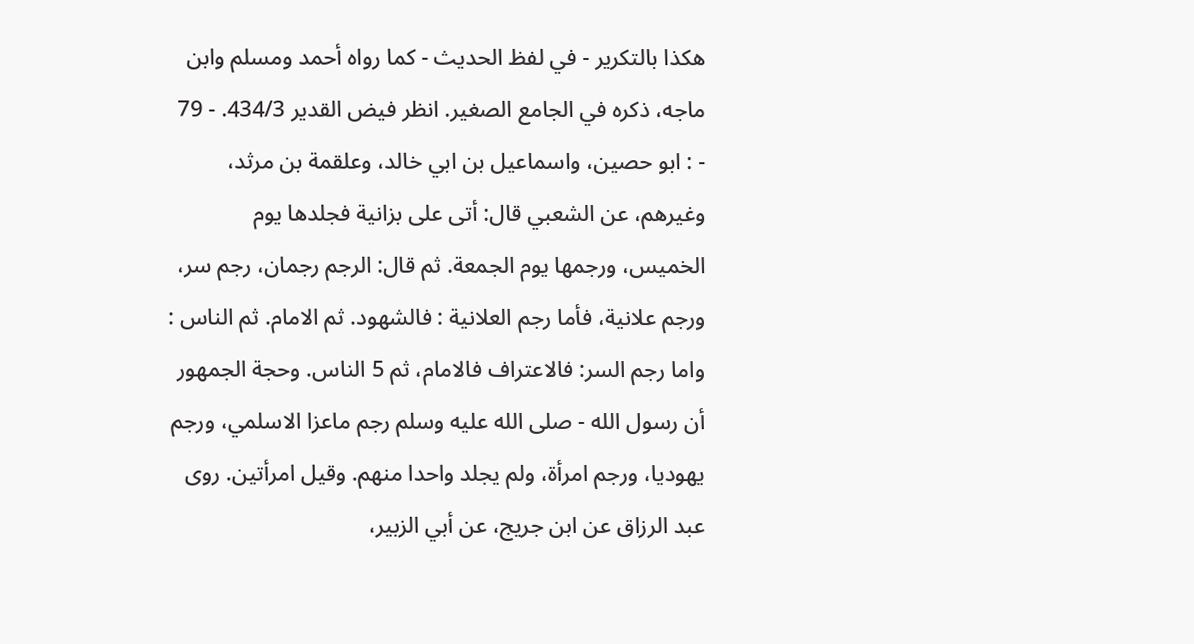هكذا بالتكرير - في لفظ الحديث - كما رواه أحمد ومسلم وابن ماجه، ذكره في الجامع الصغير. انظر فيض القدير 434/3. - 79 - : ابو حصين، واسماعيل بن ابي خالد، وعلقمة بن مرثد، وغيرهم، عن الشعبي قال: أتى على بزانية فجلدها يوم الخميس، ورجمها يوم الجمعة. ثم قال: الرجم رجمان، رجم سر، ورجم علانية، فأما رجم العلانية : فالشهود. ثم الامام. ثم الناس : واما رجم السر: فالاعتراف فالامام، ثم 5 الناس. وحجة الجمهور أن رسول الله - صلى الله عليه وسلم رجم ماعزا الاسلمي، ورجم يهوديا، ورجم امرأة، ولم يجلد واحدا منهم. وقيل امرأتين. روى عبد الرزاق عن ابن جريج، عن أبي الزبير،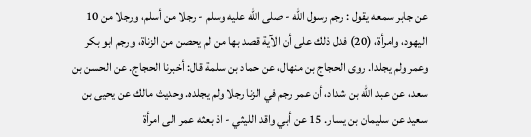عن جابر سمعه يقول : رجم رسول الله - صلى الله عليه وسلم - رجلا من أسلم، ورجلا من 10 اليهود، وامرأة، (20) فدل ذلك على أن الآية قصد بها من لم يحصن من الزناة، ورجم ابو بكر وعمر ولم يجلدا. روى الحجاج بن منهال، عن حماد بن سلمة قال: أخبرنا الحجاج. عن الحسن بن سعد، عن عبد الله بن شداد، أن عمر رجم في الزنا رجلا ولم يجلده. وحديث مالك عن يحيى بن سعيد عن سليمان بن يسار. 15 عن أبي واقد الليثي - اذ بعثه عمر الى امرأة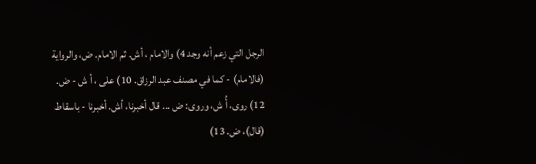الرجل التي زعم أنه وجد 4) والامام ، أش. ثم الامام. ض، والرواية (فالامام) - كما في مصنف عبد الرزاق. 10) على ، أ ش - ض. 12) روى، أُ ش، وروى: ض ... قال أخبرنا، أش. أخبرنا - باسقاط (قال)، ض. 13)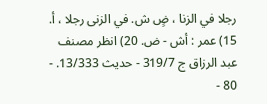رجلا في الزنا ، ضٍ ش. في الزنى رجلا ، أ. 15) عمر : أش - ض. 20) انظر مصنف عبد الرزاق ج 319/7 - حديث 13/333. - 80 -